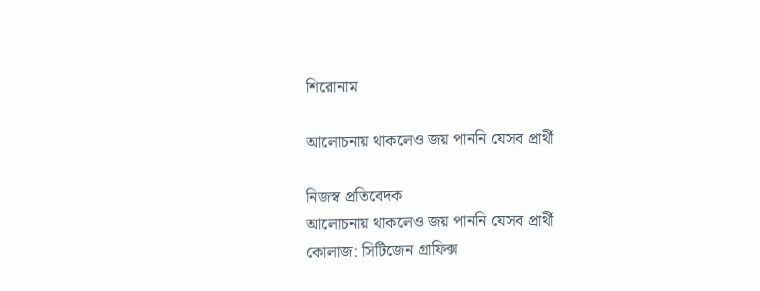শিরোনাম

আলোচনায় থাকলেও জয় পাননি যেসব প্রার্থী

নিজস্ব প্রতিবেদক
আলোচনায় থাকলেও জয় পাননি যেসব প্রার্থী
কোলাজ: সিটিজেন গ্রাফিক্স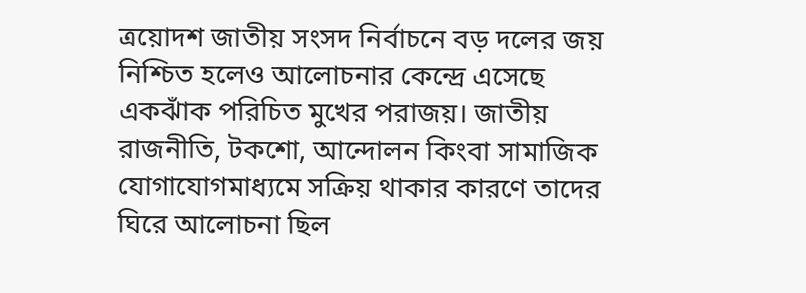ত্রয়োদশ জাতীয় সংসদ নির্বাচনে বড় দলের জয় নিশ্চিত হলেও আলোচনার কেন্দ্রে এসেছে একঝাঁক পরিচিত মুখের পরাজয়। জাতীয় রাজনীতি, টকশো, আন্দোলন কিংবা সামাজিক যোগাযোগমাধ্যমে সক্রিয় থাকার কারণে তাদের ঘিরে আলোচনা ছিল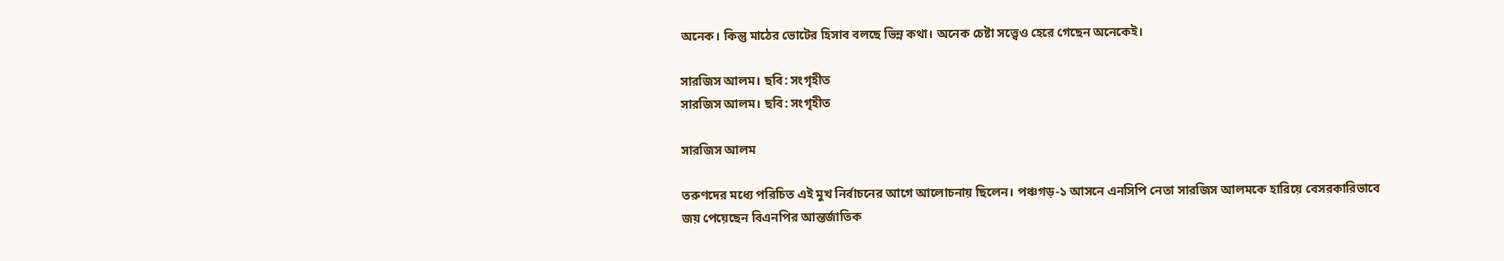অনেক। কিন্তু মাঠের ভোটের হিসাব বলছে ভিন্ন কথা। অনেক চেষ্টা সত্ত্বেও হেরে গেছেন অনেকেই।

সারজিস আলম। ছবি: সংগৃহীত
সারজিস আলম। ছবি: সংগৃহীত

সারজিস আলম

তরুণদের মধ্যে পরিচিত এই মুখ নির্বাচনের আগে আলোচনায় ছিলেন। পঞ্চগড়-১ আসনে এনসিপি নেতা সারজিস আলমকে হারিয়ে বেসরকারিভাবে জয় পেয়েছেন বিএনপির আন্তর্জাতিক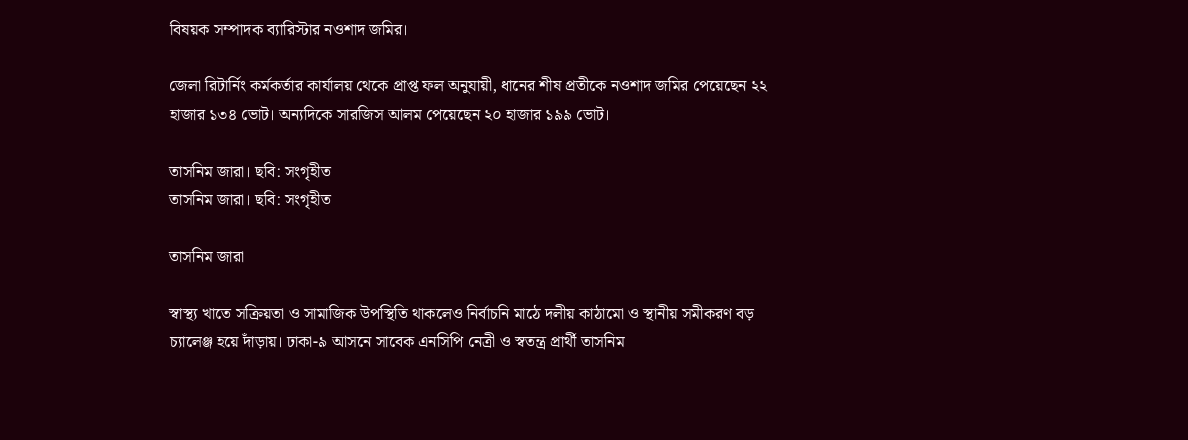বিষয়ক সম্পাদক ব্যারিস্টার নওশাদ জমির।

জেলা রিটার্নিং কর্মকর্তার কার্যালয় থেকে প্রাপ্ত ফল অনুযায়ী, ধানের শীষ প্রতীকে নওশাদ জমির পেয়েছেন ২২ হাজার ১৩৪ ভোট। অন্যদিকে সারজিস আলম পেয়েছেন ২০ হাজার ১৯৯ ভোট।

তাসনিম জারা। ছবি: সংগৃহীত
তাসনিম জারা। ছবি: সংগৃহীত

তাসনিম জারা

স্বাস্থ্য খাতে সক্রিয়তা ও সামাজিক উপস্থিতি থাকলেও নির্বাচনি মাঠে দলীয় কাঠামো ও স্থানীয় সমীকরণ বড় চ্যালেঞ্জ হয়ে দাঁড়ায়। ঢাকা-৯ আসনে সাবেক এনসিপি নেত্রী ও স্বতন্ত্র প্রার্থী তাসনিম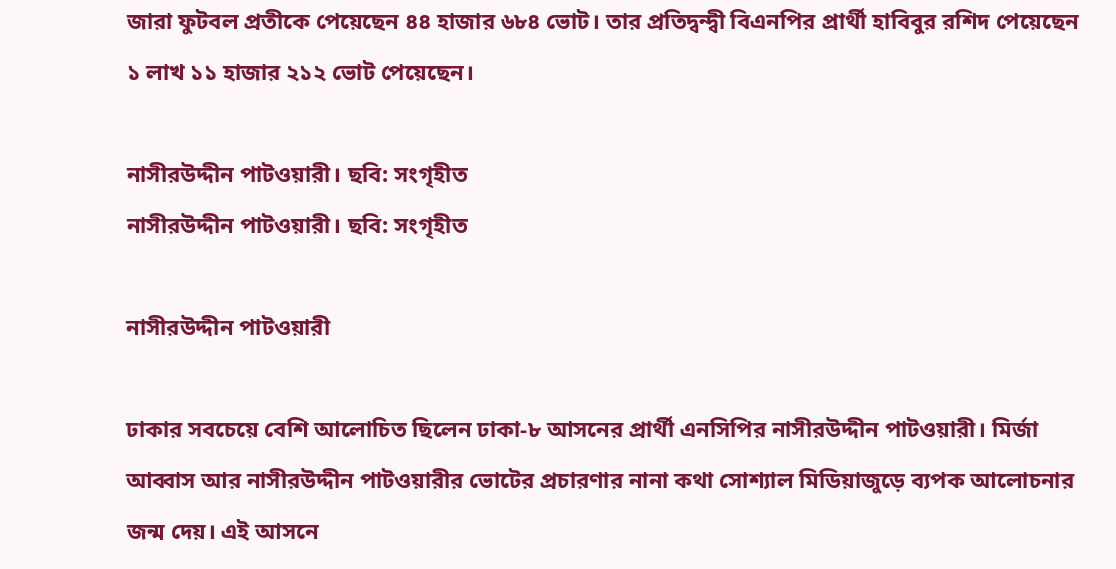জারা ফুটবল প্রতীকে পেয়েছেন ৪৪ হাজার ৬৮৪ ভোট। তার প্রতিদ্বন্দ্বী বিএনপির প্রার্থী হাবিবুর রশিদ পেয়েছেন ১ লাখ ১১ হাজার ২১২ ভোট পেয়েছেন।

নাসীরউদ্দীন পাটওয়ারী। ছবি: সংগৃহীত
নাসীরউদ্দীন পাটওয়ারী। ছবি: সংগৃহীত

নাসীরউদ্দীন পাটওয়ারী

ঢাকার সবচেয়ে বেশি আলোচিত ছিলেন ঢাকা-৮ আসনের প্রার্থী এনসিপির নাসীরউদ্দীন পাটওয়ারী। মির্জা আব্বাস আর নাসীরউদ্দীন পাটওয়ারীর ভোটের প্রচারণার নানা কথা সোশ্যাল মিডিয়াজুড়ে ব্যপক আলোচনার জন্ম দেয়। এই আসনে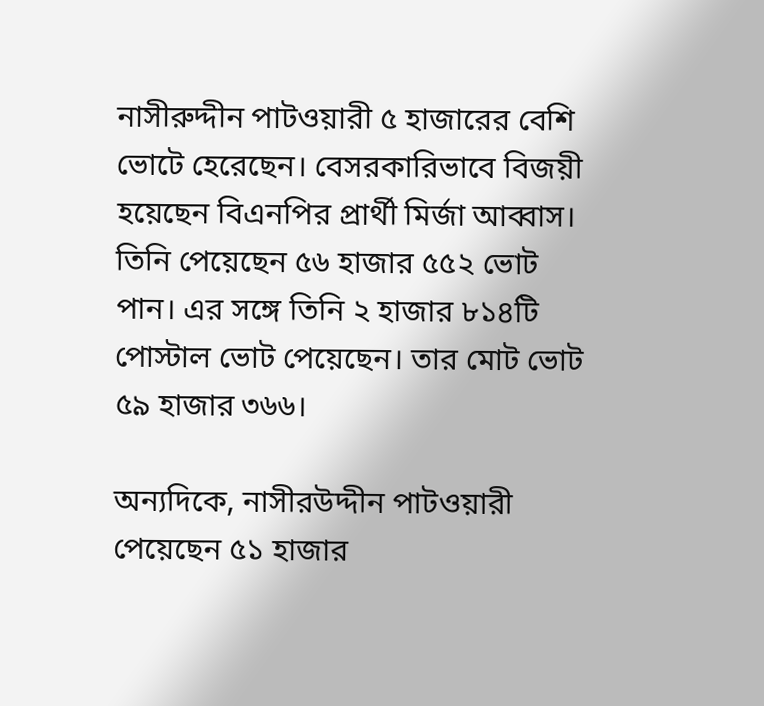নাসীরুদ্দীন পাটওয়ারী ৫ হাজারের বেশি ভোটে হেরেছেন। বেসরকারিভাবে বিজয়ী হয়েছেন বিএনপির প্রার্থী মির্জা আব্বাস। তিনি পেয়েছেন ৫৬ হাজার ৫৫২ ভোট পান। এর সঙ্গে তিনি ২ হাজার ৮১৪টি পোস্টাল ভোট পেয়েছেন। তার মোট ভোট ৫৯ হাজার ৩৬৬।

অন্যদিকে, নাসীরউদ্দীন পাটওয়ারী পেয়েছেন ৫১ হাজার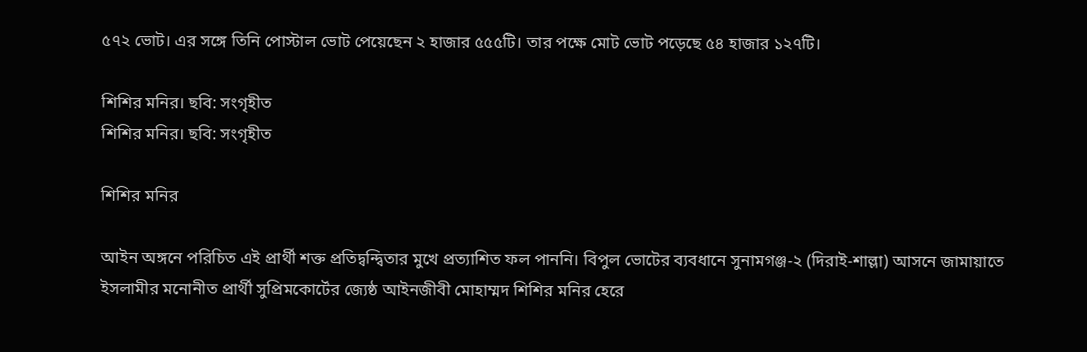৫৭২ ভোট। এর সঙ্গে তিনি পোস্টাল ভোট পেয়েছেন ২ হাজার ৫৫৫টি। তার পক্ষে মোট ভোট পড়েছে ৫৪ হাজার ১২৭টি।

শিশির মনির। ছবি: সংগৃহীত
শিশির মনির। ছবি: সংগৃহীত

শিশির মনির

আইন অঙ্গনে পরিচিত এই প্রার্থী শক্ত প্রতিদ্বন্দ্বিতার মুখে প্রত্যাশিত ফল পাননি। বিপুল ভোটের ব্যবধানে সুনামগঞ্জ-২ (দিরাই-শাল্লা) আসনে জামায়াতে ইসলামীর মনোনীত প্রার্থী সুপ্রিমকোর্টের জ্যেষ্ঠ আইনজীবী মোহাম্মদ শিশির মনির হেরে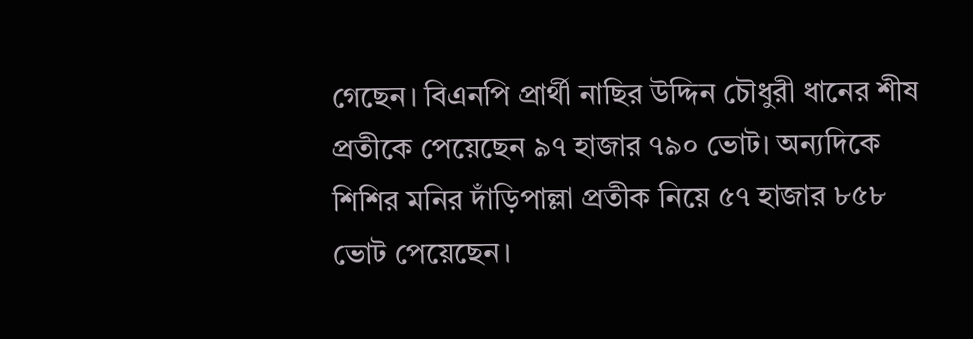গেছেন। বিএনপি প্রার্থী নাছির উদ্দিন চৌধুরী ধানের শীষ প্রতীকে পেয়েছেন ৯৭ হাজার ৭৯০ ভোট। অন্যদিকে শিশির মনির দাঁড়িপাল্লা প্রতীক নিয়ে ৫৭ হাজার ৮৫৮ ভোট পেয়েছেন।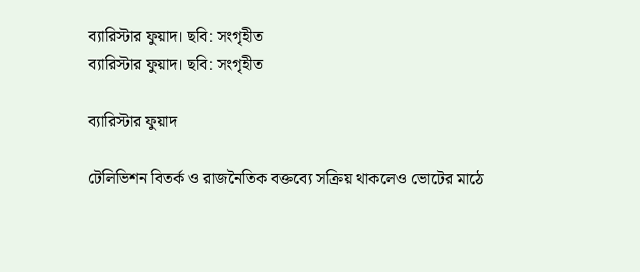ব্যারিস্টার ফুয়াদ। ছবি: সংগৃহীত
ব্যারিস্টার ফুয়াদ। ছবি: সংগৃহীত

ব্যারিস্টার ফুয়াদ

টেলিভিশন বিতর্ক ও রাজনৈতিক বক্তব্যে সক্রিয় থাকলেও ভোটের মাঠে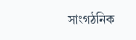সাংগঠনিক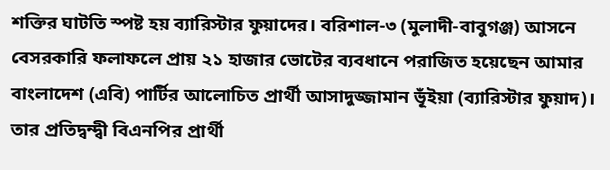শক্তির ঘাটতি স্পষ্ট হয় ব্যারিস্টার ফুয়াদের। বরিশাল-৩ (মুলাদী-বাবুগঞ্জ) আসনে বেসরকারি ফলাফলে প্রায় ২১ হাজার ভোটের ব্যবধানে পরাজিত হয়েছেন আমার বাংলাদেশ (এবি) পার্টির আলোচিত প্রার্থী আসাদুজ্জামান ভূঁইয়া (ব্যারিস্টার ফুয়াদ)। তার প্রতিদ্বন্দ্বী বিএনপির প্রার্থী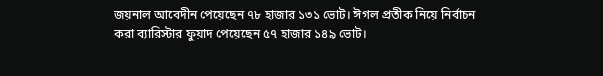জয়নাল আবেদীন পেয়েছেন ৭৮ হাজার ১৩১ ভোট। ঈগল প্রতীক নিয়ে নির্বাচন করা ব্যারিস্টার ফুয়াদ পেয়েছেন ৫৭ হাজার ১৪৯ ভোট।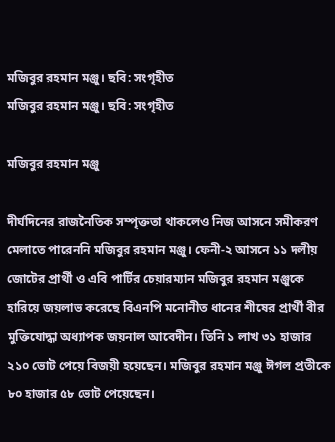মজিবুর রহমান মঞ্জু। ছবি: সংগৃহীত
মজিবুর রহমান মঞ্জু। ছবি: সংগৃহীত

মজিবুর রহমান মঞ্জু

দীর্ঘদিনের রাজনৈতিক সম্পৃক্ততা থাকলেও নিজ আসনে সমীকরণ মেলাতে পারেননি মজিবুর রহমান মঞ্জু। ফেনী-২ আসনে ১১ দলীয় জোটের প্রার্থী ও এবি পার্টির চেয়ারম্যান মজিবুর রহমান মঞ্জুকে হারিয়ে জয়লাভ করেছে বিএনপি মনোনীত ধানের শীষের প্রার্থী বীর মুক্তিযোদ্ধা অধ্যাপক জয়নাল আবেদীন। তিনি ১ লাখ ৩১ হাজার ২১০ ভোট পেয়ে বিজয়ী হয়েছেন। মজিবুর রহমান মঞ্জু ঈগল প্রতীকে ৮০ হাজার ৫৮ ভোট পেয়েছেন।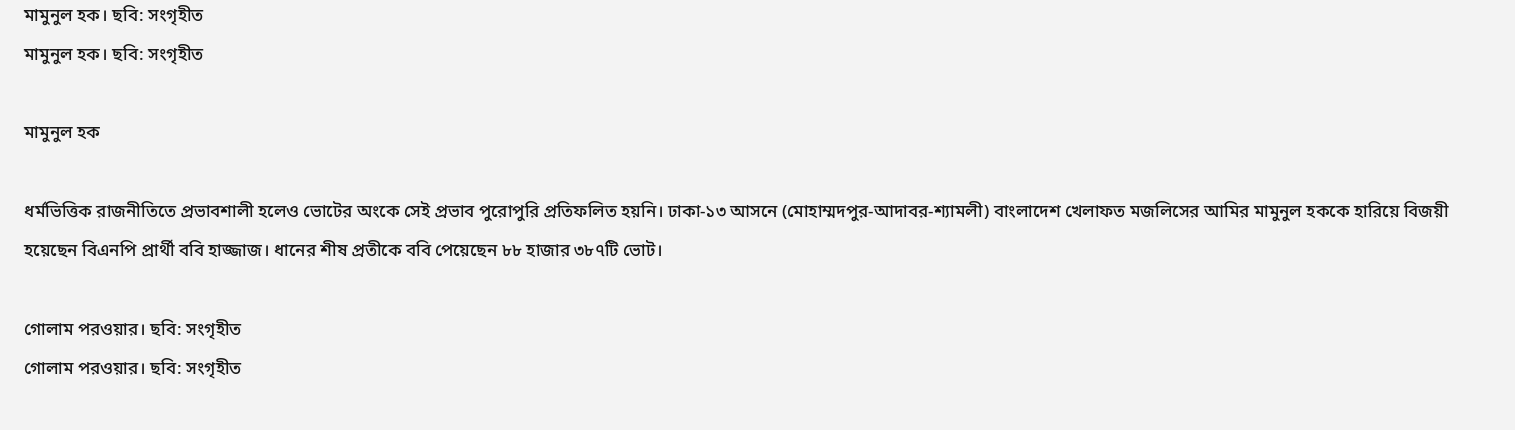মামুনুল হক। ছবি: সংগৃহীত
মামুনুল হক। ছবি: সংগৃহীত

মামুনুল হক

ধর্মভিত্তিক রাজনীতিতে প্রভাবশালী হলেও ভোটের অংকে সেই প্রভাব পুরোপুরি প্রতিফলিত হয়নি। ঢাকা-১৩ আসনে (মোহাম্মদপুর-আদাবর-শ্যামলী) বাংলাদেশ খেলাফত মজলিসের আমির মামুনুল হককে হারিয়ে বিজয়ী হয়েছেন বিএনপি প্রার্থী ববি হাজ্জাজ। ধানের শীষ প্রতীকে ববি পেয়েছেন ৮৮ হাজার ৩৮৭টি ভোট।

গোলাম পরওয়ার। ছবি: সংগৃহীত
গোলাম পরওয়ার। ছবি: সংগৃহীত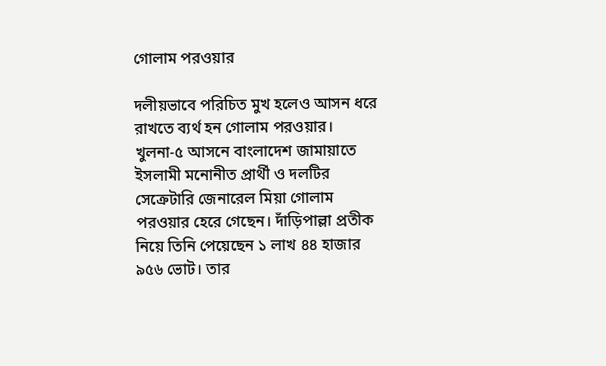গোলাম পরওয়ার

দলীয়ভাবে পরিচিত মুখ হলেও আসন ধরে রাখতে ব্যর্থ হন গোলাম পরওয়ার। খুলনা-৫ আসনে বাংলাদেশ জামায়াতে ইসলামী মনোনীত প্রার্থী ও দলটির সেক্রেটারি জেনারেল মিয়া গোলাম পরওয়ার হেরে গেছেন। দাঁড়িপাল্লা প্রতীক নিয়ে তিনি পেয়েছেন ১ লাখ ৪৪ হাজার ৯৫৬ ভোট। তার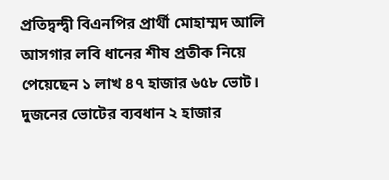প্রতিদ্বন্দ্বী বিএনপির প্রার্থী মোহাম্মদ আলি আসগার লবি ধানের শীষ প্রতীক নিয়ে পেয়েছেন ১ লাখ ৪৭ হাজার ৬৫৮ ভোট। দুজনের ভোটের ব্যবধান ২ হাজার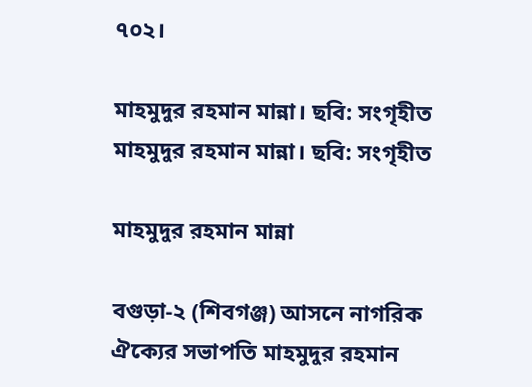৭০২।

মাহমুদুর রহমান মান্না। ছবি: সংগৃহীত
মাহমুদুর রহমান মান্না। ছবি: সংগৃহীত

মাহমুদুর রহমান মান্না

বগুড়া-২ (শিবগঞ্জ) আসনে নাগরিক ঐক্যের সভাপতি মাহমুদুর রহমান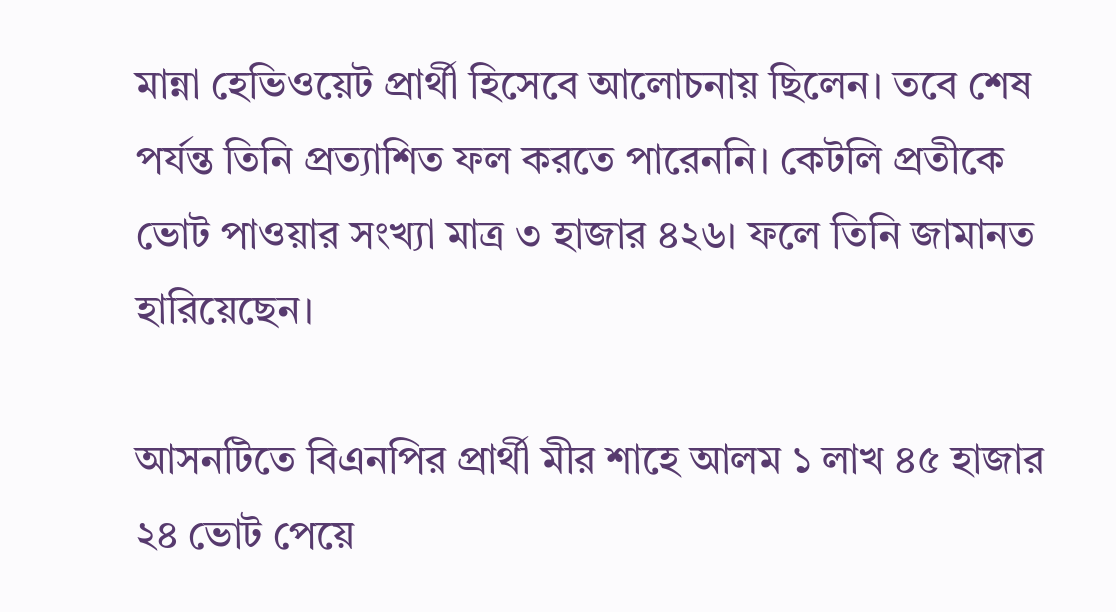মান্না হেভিওয়েট প্রার্থী হিসেবে আলোচনায় ছিলেন। তবে শেষ পর্যন্ত তিনি প্রত্যাশিত ফল করতে পারেননি। কেটলি প্রতীকে ভোট পাওয়ার সংখ্যা মাত্র ৩ হাজার ৪২৬। ফলে তিনি জামানত হারিয়েছেন।

আসনটিতে বিএনপির প্রার্থী মীর শাহে আলম ১ লাখ ৪৫ হাজার ২৪ ভোট পেয়ে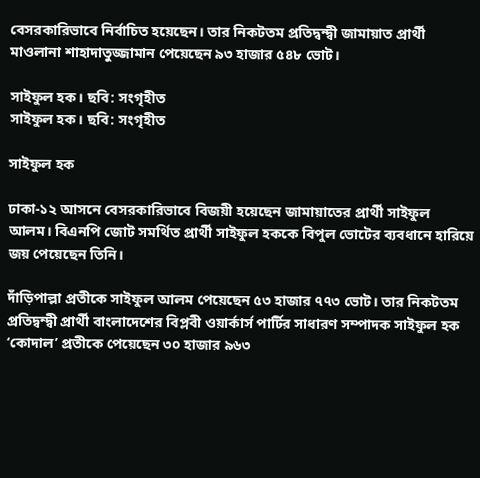বেসরকারিভাবে নির্বাচিত হয়েছেন। তার নিকটতম প্রতিদ্বন্দ্বী জামায়াত প্রার্থী মাওলানা শাহাদাতুজ্জামান পেয়েছেন ৯৩ হাজার ৫৪৮ ভোট।

সাইফুল হক। ছবি: সংগৃহীত
সাইফুল হক। ছবি: সংগৃহীত

সাইফুল হক

ঢাকা-১২ আসনে বেসরকারিভাবে বিজয়ী হয়েছেন জামায়াতের প্রার্থী সাইফুল আলম। বিএনপি জোট সমর্থিত প্রার্থী সাইফুল হককে বিপুল ভোটের ব্যবধানে হারিয়ে জয় পেয়েছেন তিনি।

দাঁড়িপাল্লা প্রতীকে সাইফুল আলম পেয়েছেন ৫৩ হাজার ৭৭৩ ভোট। তার নিকটতম প্রতিদ্বন্দ্বী প্রার্থী বাংলাদেশের বিপ্লবী ওয়ার্কার্স পার্টির সাধারণ সম্পাদক সাইফুল হক ‘কোদাল’ প্রতীকে পেয়েছেন ৩০ হাজার ৯৬৩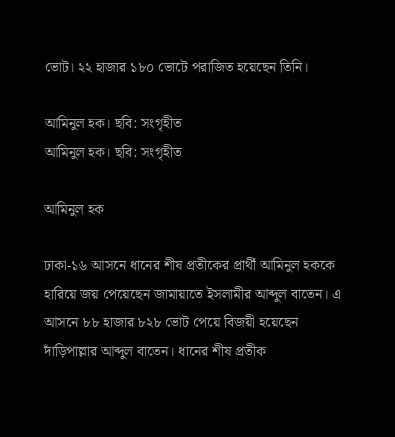ভোট। ২২ হাজার ১৮০ ভোটে পরাজিত হয়েছেন তিনি।

আমিনুল হক। ছবি: সংগৃহীত
আমিনুল হক। ছবি: সংগৃহীত

আমিনুল হক

ঢাকা-১৬ আসনে ধানের শীষ প্রতীকের প্রার্থী আমিনুল হককে হারিয়ে জয় পেয়েছেন জামায়াতে ইসলামীর আব্দুল বাতেন। এ আসনে ৮৮ হাজার ৮২৮ ভোট পেয়ে বিজয়ী হয়েছেন দাঁড়িপাল্লার আব্দুল বাতেন। ধানের শীষ প্রতীক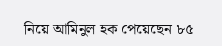নিয়ে আমিনুল হক পেয়েছেন ৮৫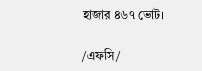হাজার ৪৬৭ ভোট।

/এফসি/